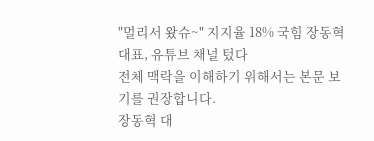"멀리서 왔슈~" 지지율 18% 국힘 장동혁 대표, 유튜브 채널 텄다
전체 맥락을 이해하기 위해서는 본문 보기를 권장합니다.
장동혁 대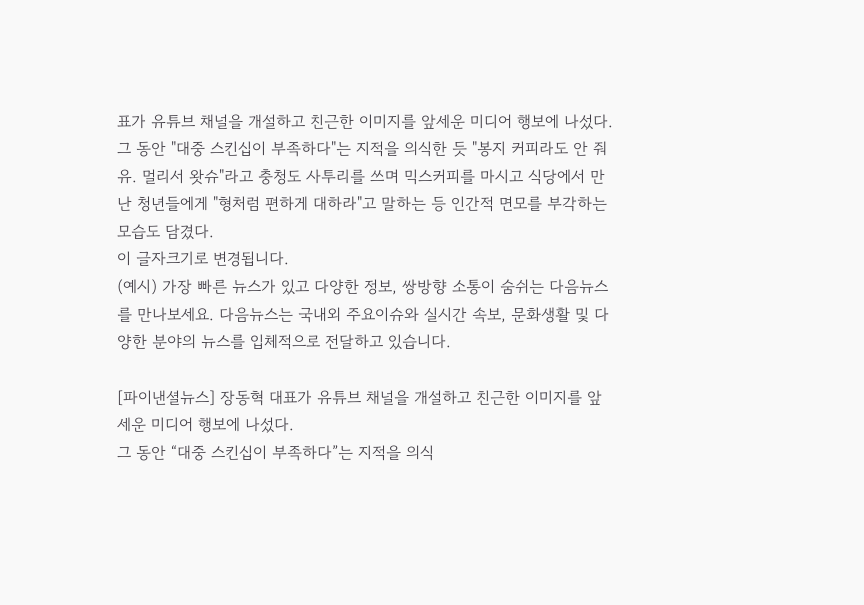표가 유튜브 채널을 개설하고 친근한 이미지를 앞세운 미디어 행보에 나섰다.
그 동안 "대중 스킨십이 부족하다"는 지적을 의식한 듯 "봉지 커피라도 안 줘유. 멀리서 왓슈"라고 충청도 사투리를 쓰며 믹스커피를 마시고 식당에서 만난 청년들에게 "형처럼 편하게 대하라"고 말하는 등 인간적 면모를 부각하는 모습도 담겼다.
이 글자크기로 변경됩니다.
(예시) 가장 빠른 뉴스가 있고 다양한 정보, 쌍방향 소통이 숨쉬는 다음뉴스를 만나보세요. 다음뉴스는 국내외 주요이슈와 실시간 속보, 문화생활 및 다양한 분야의 뉴스를 입체적으로 전달하고 있습니다.

[파이낸셜뉴스] 장동혁 대표가 유튜브 채널을 개설하고 친근한 이미지를 앞세운 미디어 행보에 나섰다.
그 동안 “대중 스킨십이 부족하다”는 지적을 의식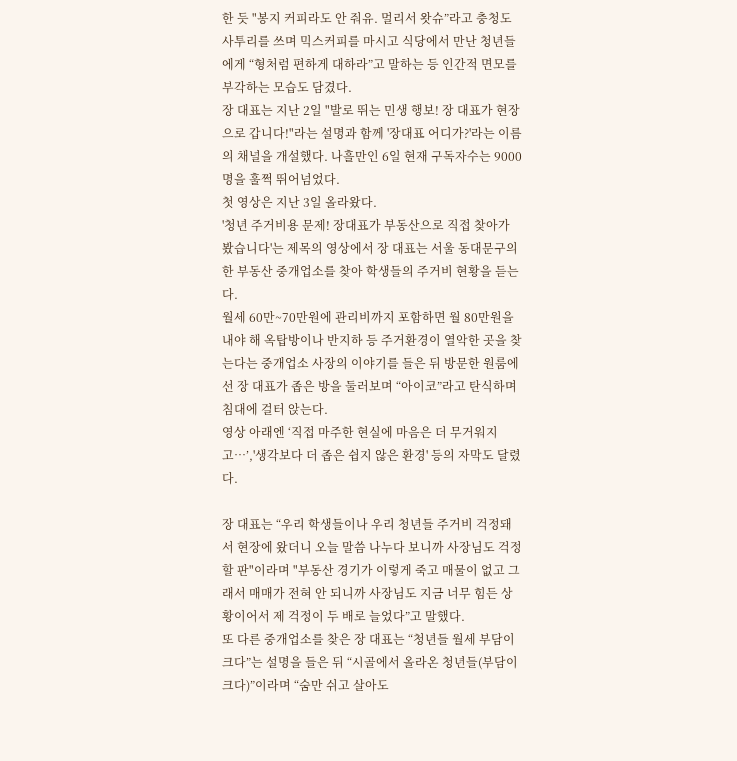한 듯 "봉지 커피라도 안 줘유. 멀리서 왓슈”라고 충청도 사투리를 쓰며 믹스커피를 마시고 식당에서 만난 청년들에게 “형처럼 편하게 대하라”고 말하는 등 인간적 면모를 부각하는 모습도 담겼다.
장 대표는 지난 2일 "발로 뛰는 민생 행보! 장 대표가 현장으로 갑니다!"라는 설명과 함께 '장대표 어디가?'라는 이름의 채널을 개설했다. 나흘만인 6일 현재 구독자수는 9000명을 훌쩍 뛰어넘었다.
첫 영상은 지난 3일 올라왔다.
'청년 주거비용 문제! 장대표가 부동산으로 직접 찾아가 봤습니다'는 제목의 영상에서 장 대표는 서울 동대문구의 한 부동산 중개업소를 찾아 학생들의 주거비 현황을 듣는다.
월세 60만~70만원에 관리비까지 포함하면 월 80만원을 내야 해 옥탑방이나 반지하 등 주거환경이 열악한 곳을 찾는다는 중개업소 사장의 이야기를 들은 뒤 방문한 원룸에선 장 대표가 좁은 방을 둘러보며 “아이코”라고 탄식하며 침대에 걸터 앉는다.
영상 아래엔 ‘직접 마주한 현실에 마음은 더 무거워지고…’,'생각보다 더 좁은 쉽지 않은 환경' 등의 자막도 달렸다.

장 대표는 “우리 학생들이나 우리 청년들 주거비 걱정돼서 현장에 왔더니 오늘 말씀 나누다 보니까 사장님도 걱정할 판"이라며 "부동산 경기가 이렇게 죽고 매물이 없고 그래서 매매가 전혀 안 되니까 사장님도 지금 너무 힘든 상황이어서 제 걱정이 두 배로 늘었다”고 말했다.
또 다른 중개업소를 찾은 장 대표는 “청년들 월세 부담이 크다”는 설명을 들은 뒤 “시골에서 올라온 청년들(부담이 크다)”이라며 “숨만 쉬고 살아도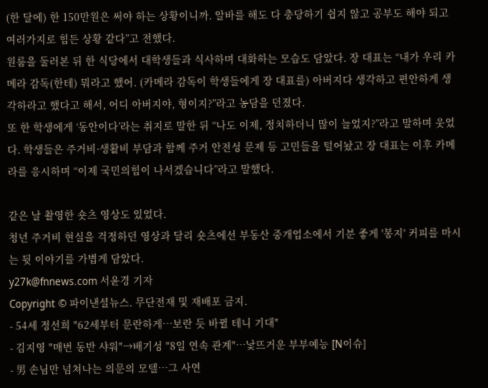(한 달에) 한 150만원은 써야 하는 상황이니까. 알바를 해도 다 충당하기 쉽지 않고 공부도 해야 되고 여러가지로 힘든 상황 같다”고 전했다.
원룸을 둘러본 뒤 한 식당에서 대학생들과 식사하며 대화하는 모습도 담았다. 장 대표는 “내가 우리 카메라 감독(한테) 뭐라고 했어. (카메라 감독이 학생들에게 장 대표를) 아버지다 생각하고 편안하게 생각하라고 했다고 해서, 어디 아버지야, 형이지?”라고 농담을 던졌다.
또 한 학생에게 ‘동안이다’라는 취지로 말한 뒤 “나도 이제, 정치하더니 많이 늘었지?”라고 말하며 웃었다. 학생들은 주거비·생활비 부담과 함께 주거 안전성 문제 등 고민들을 털어놨고 장 대표는 이후 카메라를 응시하며 “이제 국민의힘이 나서겠습니다”라고 말했다.

같은 날 촬영한 숏츠 영상도 있었다.
청년 주거비 현실을 걱정하던 영상과 달리 숏츠에선 부동산 중개업소에서 기분 좋게 '봉지' 커피를 마시는 뒷 이야기를 가볍게 담았다.
y27k@fnnews.com 서윤경 기자
Copyright © 파이낸셜뉴스. 무단전재 및 재배포 금지.
- 54세 정선희 "62세부터 문란하게…보란 듯 바뀔 테니 기대"
- 김지영 "매번 동반 샤워"→배기성 "8일 연속 관계"…낯뜨거운 부부예능 [N이슈]
- 男 손님만 넘쳐나는 의문의 모텔…그 사연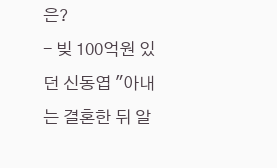은?
- 빚 100억원 있던 신동엽 "아내는 결혼한 뒤 알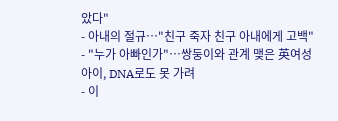았다"
- 아내의 절규…"친구 죽자 친구 아내에게 고백"
- "누가 아빠인가"…쌍둥이와 관계 맺은 英여성 아이, DNA로도 못 가려
- 이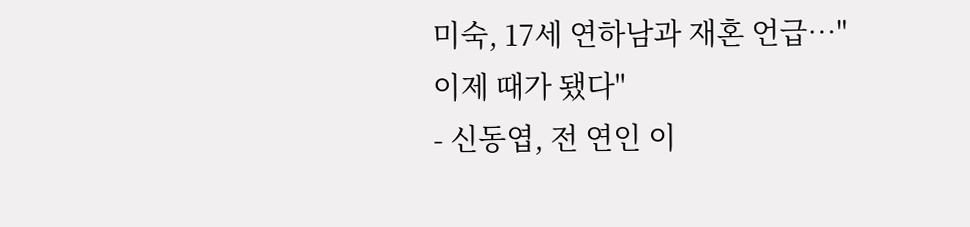미숙, 17세 연하남과 재혼 언급…"이제 때가 됐다"
- 신동엽, 전 연인 이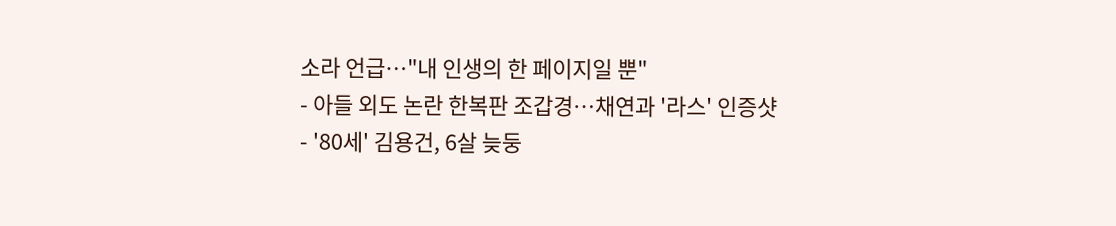소라 언급…"내 인생의 한 페이지일 뿐"
- 아들 외도 논란 한복판 조갑경…채연과 '라스' 인증샷
- '80세' 김용건, 6살 늦둥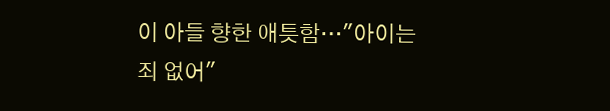이 아들 향한 애틋함…"아이는 죄 없어"